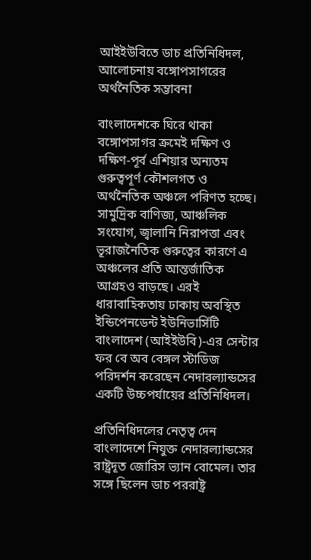আইইউবিতে ডাচ প্রতিনিধিদল, আলোচনায় বঙ্গোপসাগরের অর্থনৈতিক সম্ভাবনা

বাংলাদেশকে ঘিরে থাকা বঙ্গোপসাগর ক্রমেই দক্ষিণ ও দক্ষিণ-পূর্ব এশিয়ার অন্যতম গুরুত্বপূর্ণ কৌশলগত ও অর্থনৈতিক অঞ্চলে পরিণত হচ্ছে। সামুদ্রিক বাণিজ্য, আঞ্চলিক সংযোগ, জ্বালানি নিরাপত্তা এবং ভূরাজনৈতিক গুরুত্বের কারণে এ অঞ্চলের প্রতি আন্তর্জাতিক আগ্রহও বাড়ছে। এরই ধারাবাহিকতায় ঢাকায় অবস্থিত ইন্ডিপেনডেন্ট ইউনিভার্সিটি বাংলাদেশ (আইইউবি)-এর সেন্টার ফর বে অব বেঙ্গল স্টাডিজ পরিদর্শন করেছেন নেদারল্যান্ডসের একটি উচ্চপর্যায়ের প্রতিনিধিদল।

প্রতিনিধিদলের নেতৃত্ব দেন বাংলাদেশে নিযুক্ত নেদারল্যান্ডসের রাষ্ট্রদূত জোরিস ভ্যান বোমেল। তার সঙ্গে ছিলেন ডাচ পররাষ্ট্র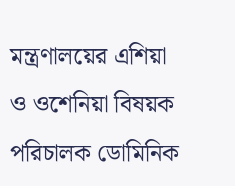মন্ত্রণালয়ের এশিয়া ও ওশেনিয়া বিষয়ক পরিচালক ডোমিনিক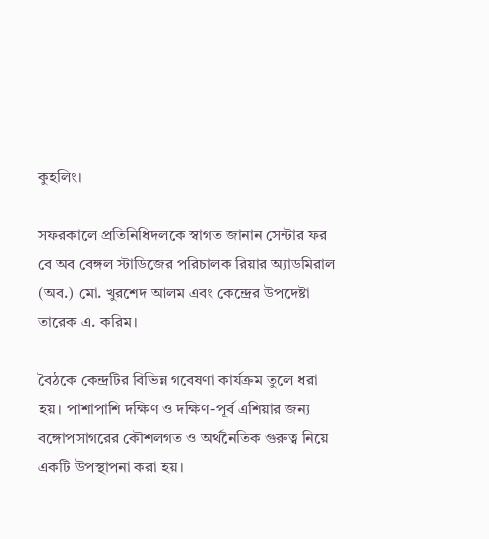কুহলিং।

সফরকালে প্রতিনিধিদলকে স্বাগত জানান সেন্টার ফর বে অব বেঙ্গল স্টাডিজের পরিচালক রিয়ার অ্যাডমিরাল (অব.) মো. খুরশেদ আলম এবং কেন্দ্রের উপদেষ্টা তারেক এ. করিম।

বৈঠকে কেন্দ্রটির বিভিন্ন গবেষণা কার্যক্রম তুলে ধরা হয়। পাশাপাশি দক্ষিণ ও দক্ষিণ-পূর্ব এশিয়ার জন্য বঙ্গোপসাগরের কৌশলগত ও অর্থনৈতিক গুরুত্ব নিয়ে একটি উপস্থাপনা করা হয়।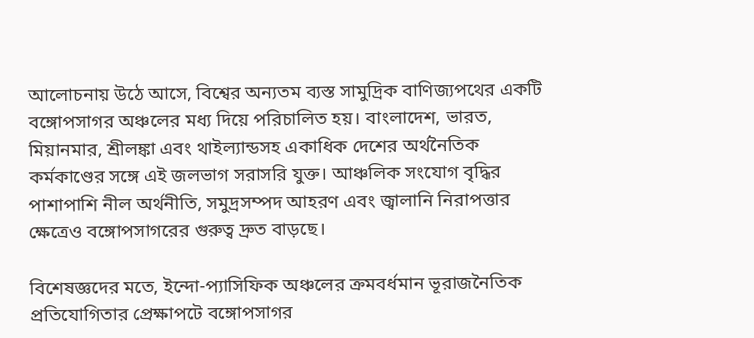আলোচনায় উঠে আসে, বিশ্বের অন্যতম ব্যস্ত সামুদ্রিক বাণিজ্যপথের একটি বঙ্গোপসাগর অঞ্চলের মধ্য দিয়ে পরিচালিত হয়। বাংলাদেশ, ভারত, মিয়ানমার, শ্রীলঙ্কা এবং থাইল্যান্ডসহ একাধিক দেশের অর্থনৈতিক কর্মকাণ্ডের সঙ্গে এই জলভাগ সরাসরি যুক্ত। আঞ্চলিক সংযোগ বৃদ্ধির পাশাপাশি নীল অর্থনীতি, সমুদ্রসম্পদ আহরণ এবং জ্বালানি নিরাপত্তার ক্ষেত্রেও বঙ্গোপসাগরের গুরুত্ব দ্রুত বাড়ছে।

বিশেষজ্ঞদের মতে, ইন্দো-প্যাসিফিক অঞ্চলের ক্রমবর্ধমান ভূরাজনৈতিক প্রতিযোগিতার প্রেক্ষাপটে বঙ্গোপসাগর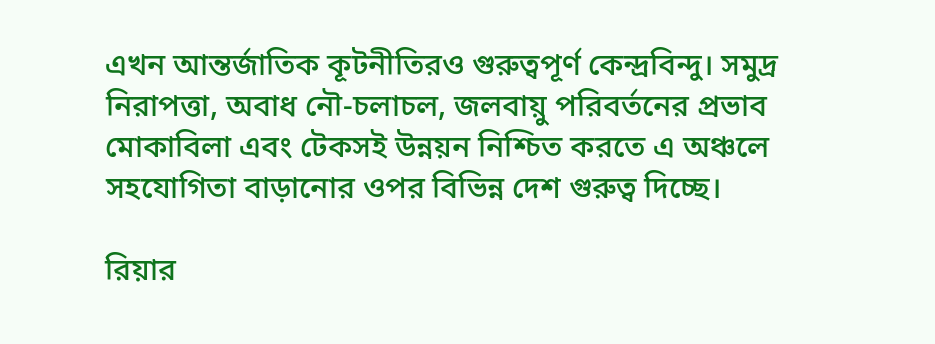এখন আন্তর্জাতিক কূটনীতিরও গুরুত্বপূর্ণ কেন্দ্রবিন্দু। সমুদ্র নিরাপত্তা, অবাধ নৌ-চলাচল, জলবায়ু পরিবর্তনের প্রভাব মোকাবিলা এবং টেকসই উন্নয়ন নিশ্চিত করতে এ অঞ্চলে সহযোগিতা বাড়ানোর ওপর বিভিন্ন দেশ গুরুত্ব দিচ্ছে।

রিয়ার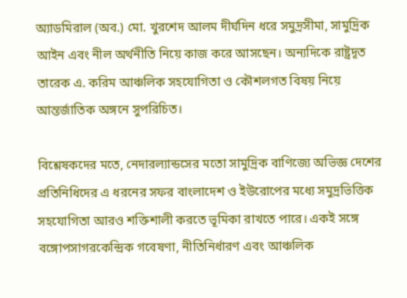অ্যাডমিরাল (অব.) মো. খুরশেদ আলম দীর্ঘদিন ধরে সমুদ্রসীমা, সামুদ্রিক আইন এবং নীল অর্থনীতি নিয়ে কাজ করে আসছেন। অন্যদিকে রাষ্ট্রদূত তারেক এ. করিম আঞ্চলিক সহযোগিতা ও কৌশলগত বিষয় নিয়ে আন্তর্জাতিক অঙ্গনে সুপরিচিত।

বিশ্লেষকদের মতে, নেদারল্যান্ডসের মতো সামুদ্রিক বাণিজ্যে অভিজ্ঞ দেশের প্রতিনিধিদের এ ধরনের সফর বাংলাদেশ ও ইউরোপের মধ্যে সমুদ্রভিত্তিক সহযোগিতা আরও শক্তিশালী করতে ভূমিকা রাখতে পারে। একই সঙ্গে বঙ্গোপসাগরকেন্দ্রিক গবেষণা, নীতিনির্ধারণ এবং আঞ্চলিক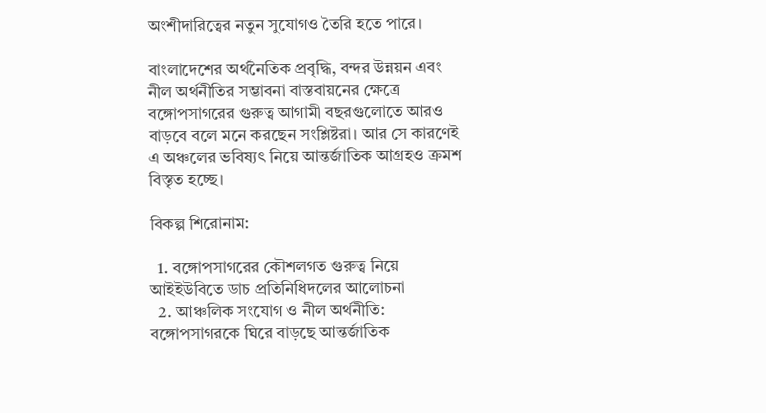অংশীদারিত্বের নতুন সুযোগও তৈরি হতে পারে।

বাংলাদেশের অর্থনৈতিক প্রবৃদ্ধি, বন্দর উন্নয়ন এবং নীল অর্থনীতির সম্ভাবনা বাস্তবায়নের ক্ষেত্রে বঙ্গোপসাগরের গুরুত্ব আগামী বছরগুলোতে আরও বাড়বে বলে মনে করছেন সংশ্লিষ্টরা। আর সে কারণেই এ অঞ্চলের ভবিষ্যৎ নিয়ে আন্তর্জাতিক আগ্রহও ক্রমশ বিস্তৃত হচ্ছে।

বিকল্প শিরোনাম:

  1. বঙ্গোপসাগরের কৌশলগত গুরুত্ব নিয়ে আইইউবিতে ডাচ প্রতিনিধিদলের আলোচনা
  2. আঞ্চলিক সংযোগ ও নীল অর্থনীতি: বঙ্গোপসাগরকে ঘিরে বাড়ছে আন্তর্জাতিক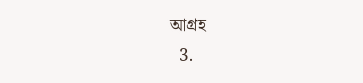আগ্রহ
  3.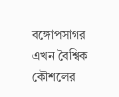বঙ্গোপসাগর এখন বৈশ্বিক কৌশলের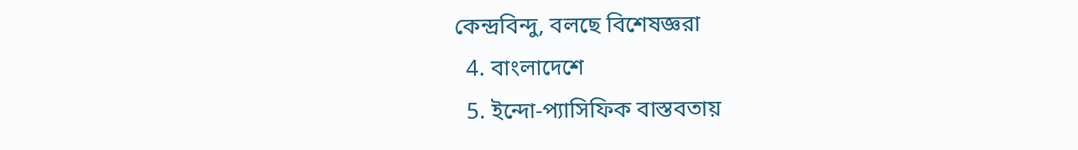কেন্দ্রবিন্দু, বলছে বিশেষজ্ঞরা
  4. বাংলাদেশে
  5. ইন্দো-প্যাসিফিক বাস্তবতায়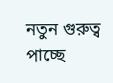নতুন গুরুত্ব পাচ্ছে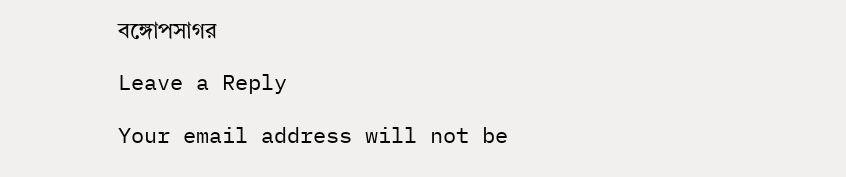বঙ্গোপসাগর

Leave a Reply

Your email address will not be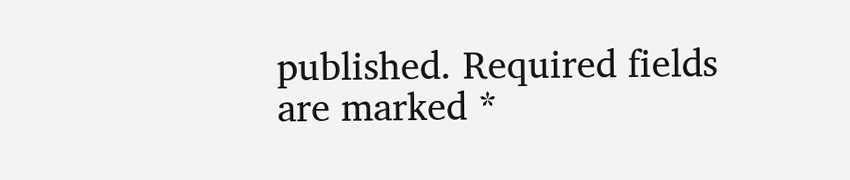published. Required fields are marked *